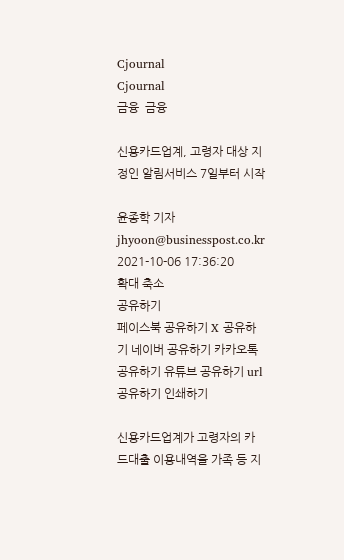Cjournal
Cjournal
금융  금융

신용카드업계, 고령자 대상 지정인 알림서비스 7일부터 시작

윤종학 기자 jhyoon@businesspost.co.kr 2021-10-06 17:36:20
확대 축소
공유하기
페이스북 공유하기 X 공유하기 네이버 공유하기 카카오톡 공유하기 유튜브 공유하기 url 공유하기 인쇄하기

신용카드업계가 고령자의 카드대출 이용내역을 가족 등 지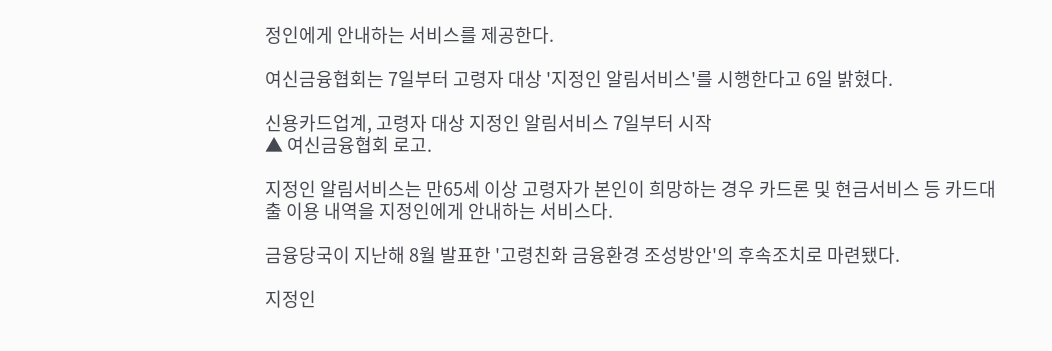정인에게 안내하는 서비스를 제공한다.

여신금융협회는 7일부터 고령자 대상 '지정인 알림서비스'를 시행한다고 6일 밝혔다.

신용카드업계, 고령자 대상 지정인 알림서비스 7일부터 시작
▲ 여신금융협회 로고.

지정인 알림서비스는 만65세 이상 고령자가 본인이 희망하는 경우 카드론 및 현금서비스 등 카드대출 이용 내역을 지정인에게 안내하는 서비스다.

금융당국이 지난해 8월 발표한 '고령친화 금융환경 조성방안'의 후속조치로 마련됐다.

지정인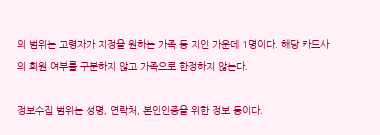의 범위는 고령자가 지정을 원하는 가족 등 지인 가운데 1명이다. 해당 카드사의 회원 여부를 구분하지 않고 가족으로 한정하지 않는다.

정보수집 범위는 성명, 연락처, 본인인증을 위한 정보 등이다.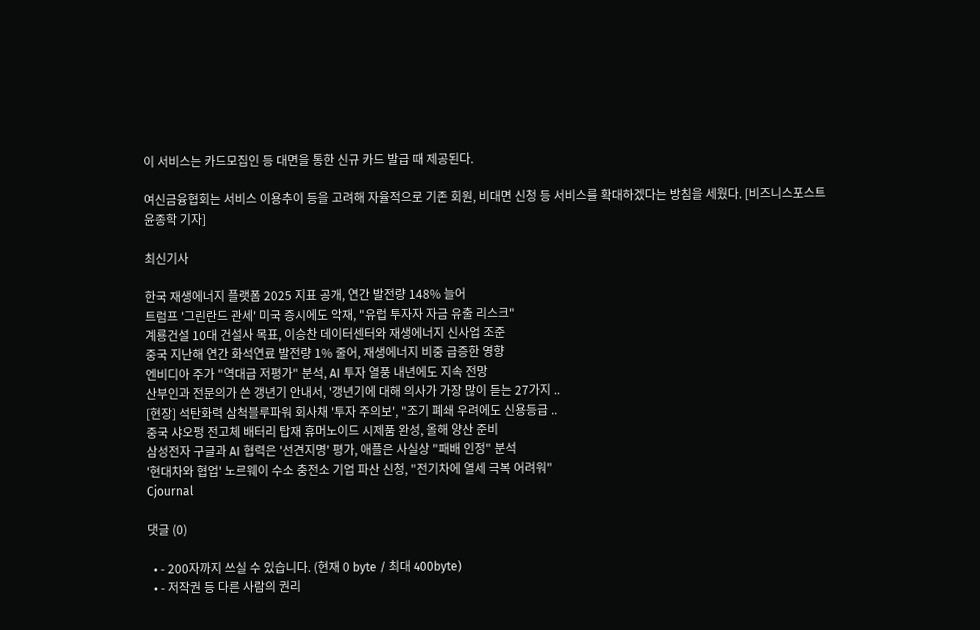이 서비스는 카드모집인 등 대면을 통한 신규 카드 발급 때 제공된다.

여신금융협회는 서비스 이용추이 등을 고려해 자율적으로 기존 회원, 비대면 신청 등 서비스를 확대하겠다는 방침을 세웠다. [비즈니스포스트 윤종학 기자]

최신기사

한국 재생에너지 플랫폼 2025 지표 공개, 연간 발전량 148% 늘어
트럼프 '그린란드 관세' 미국 증시에도 악재, "유럽 투자자 자금 유출 리스크"
계룡건설 10대 건설사 목표, 이승찬 데이터센터와 재생에너지 신사업 조준
중국 지난해 연간 화석연료 발전량 1% 줄어, 재생에너지 비중 급증한 영향
엔비디아 주가 "역대급 저평가" 분석, AI 투자 열풍 내년에도 지속 전망
산부인과 전문의가 쓴 갱년기 안내서, '갱년기에 대해 의사가 가장 많이 듣는 27가지 ..
[현장] 석탄화력 삼척블루파워 회사채 '투자 주의보', "조기 폐쇄 우려에도 신용등급 ..
중국 샤오펑 전고체 배터리 탑재 휴머노이드 시제품 완성, 올해 양산 준비
삼성전자 구글과 AI 협력은 '선견지명' 평가, 애플은 사실상 "패배 인정" 분석
'현대차와 협업' 노르웨이 수소 충전소 기업 파산 신청, "전기차에 열세 극복 어려워"
Cjournal

댓글 (0)

  • - 200자까지 쓰실 수 있습니다. (현재 0 byte / 최대 400byte)
  • - 저작권 등 다른 사람의 권리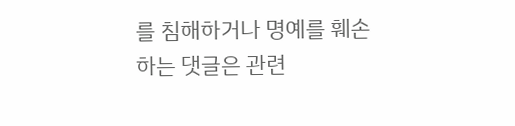를 침해하거나 명예를 훼손하는 댓글은 관련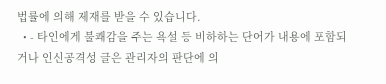법률에 의해 제재를 받을 수 있습니다.
  • - 타인에게 불쾌감을 주는 욕설 등 비하하는 단어가 내용에 포함되거나 인신공격성 글은 관리자의 판단에 의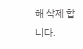해 삭제 합니다.